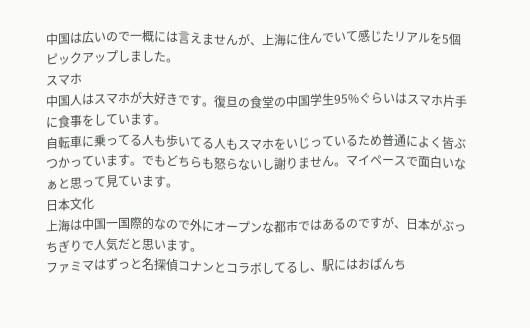中国は広いので一概には言えませんが、上海に住んでいて感じたリアルを5個ピックアップしました。
スマホ
中国人はスマホが大好きです。復旦の食堂の中国学生95%ぐらいはスマホ片手に食事をしています。
自転車に乗ってる人も歩いてる人もスマホをいじっているため普通によく皆ぶつかっています。でもどちらも怒らないし謝りません。マイペースで面白いなぁと思って見ています。
日本文化
上海は中国一国際的なので外にオープンな都市ではあるのですが、日本がぶっちぎりで人気だと思います。
ファミマはずっと名探偵コナンとコラボしてるし、駅にはおぱんち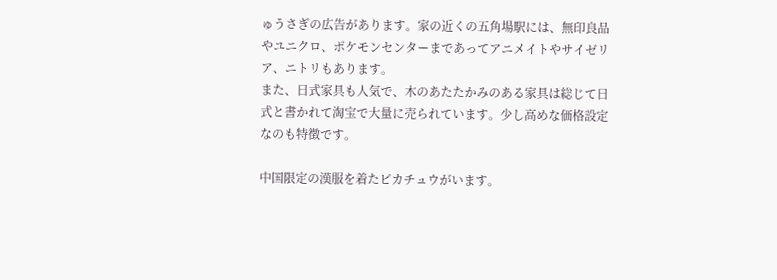ゅうさぎの広告があります。家の近くの五角場駅には、無印良品やユニクロ、ポケモンセンターまであってアニメイトやサイゼリア、ニトリもあります。
また、日式家具も人気で、木のあたたかみのある家具は総じて日式と書かれて淘宝で大量に売られています。少し高めな価格設定なのも特徴です。

中国限定の漢服を着たピカチュウがいます。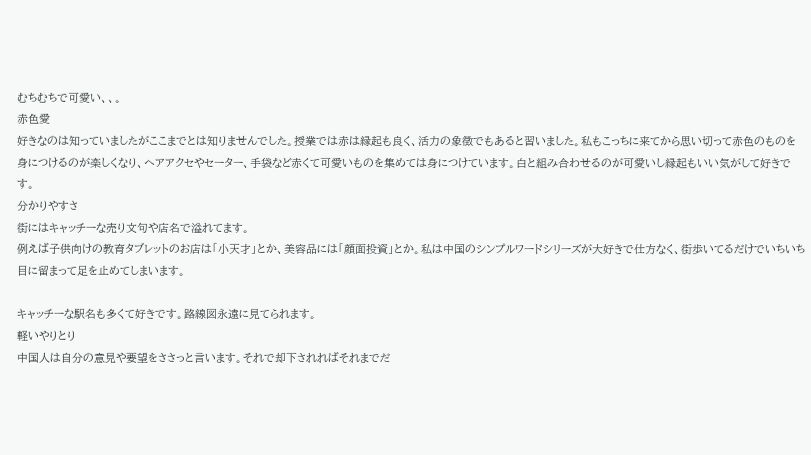むちむちで可愛い、、。
赤色愛
好きなのは知っていましたがここまでとは知りませんでした。授業では赤は縁起も良く、活力の象徴でもあると習いました。私もこっちに来てから思い切って赤色のものを身につけるのが楽しくなり、ヘアアクセやセーター、手袋など赤くて可愛いものを集めては身につけています。白と組み合わせるのが可愛いし縁起もいい気がして好きです。
分かりやすさ
街にはキャッチーな売り文句や店名で溢れてます。
例えば子供向けの教育タブレットのお店は「小天才」とか、美容品には「顔面投資」とか。私は中国のシンプルワードシリーズが大好きで仕方なく、街歩いてるだけでいちいち目に留まって足を止めてしまいます。

キャッチーな駅名も多くて好きです。路線図永遠に見てられます。
軽いやりとり
中国人は自分の意見や要望をささっと言います。それで却下されればそれまでだ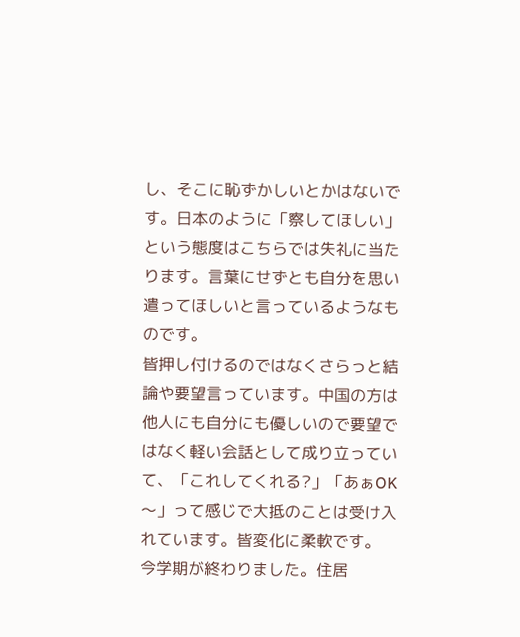し、そこに恥ずかしいとかはないです。日本のように「察してほしい」という態度はこちらでは失礼に当たります。言葉にせずとも自分を思い遣ってほしいと言っているようなものです。
皆押し付けるのではなくさらっと結論や要望言っています。中国の方は他人にも自分にも優しいので要望ではなく軽い会話として成り立っていて、「これしてくれる?」「あぁOK〜」って感じで大抵のことは受け入れています。皆変化に柔軟です。
今学期が終わりました。住居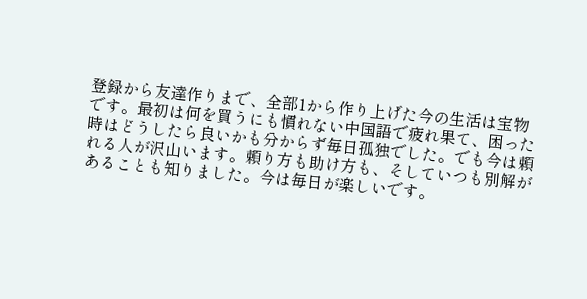登録から友達作りまで、全部1から作り上げた今の生活は宝物です。最初は何を買うにも慣れない中国語で疲れ果て、困った時はどうしたら良いかも分からず毎日孤独でした。でも今は頼れる人が沢山います。頼り方も助け方も、そしていつも別解があることも知りました。今は毎日が楽しいです。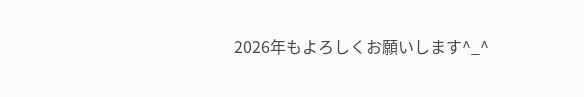2026年もよろしくお願いします^_^